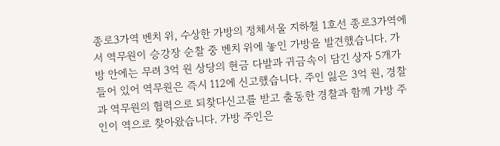종로3가역 벤치 위, 수상한 가방의 정체서울 지하철 1호선 종로3가역에서 역무원이 승강장 순찰 중 벤치 위에 놓인 가방을 발견했습니다. 가방 안에는 무려 3억 원 상당의 현금 다발과 귀금속이 담긴 상자 5개가 들어 있어 역무원은 즉시 112에 신고했습니다. 주인 잃은 3억 원, 경찰과 역무원의 협력으로 되찾다신고를 받고 출동한 경찰과 함께 가방 주인이 역으로 찾아왔습니다. 가방 주인은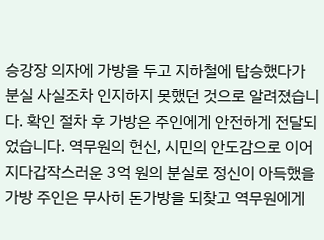승강장 의자에 가방을 두고 지하철에 탑승했다가 분실 사실조차 인지하지 못했던 것으로 알려졌습니다. 확인 절차 후 가방은 주인에게 안전하게 전달되었습니다. 역무원의 헌신, 시민의 안도감으로 이어지다갑작스러운 3억 원의 분실로 정신이 아득했을 가방 주인은 무사히 돈가방을 되찾고 역무원에게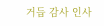거듭 감사 인사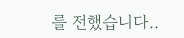를 전했습니다..